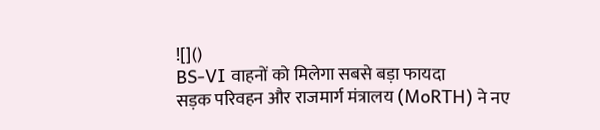![]()
BS-VI वाहनों को मिलेगा सबसे बड़ा फायदा
सड़क परिवहन और राजमार्ग मंत्रालय (MoRTH) ने नए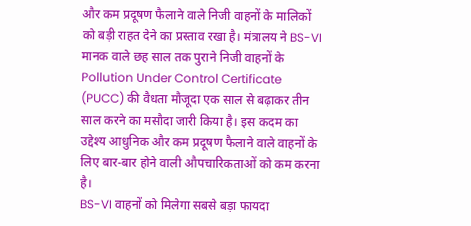और कम प्रदूषण फैलाने वाले निजी वाहनों के मालिकों को बड़ी राहत देने का प्रस्ताव रखा है। मंत्रालय ने BS-VI मानक वाले छह साल तक पुराने निजी वाहनों के Pollution Under Control Certificate (PUCC) की वैधता मौजूदा एक साल से बढ़ाकर तीन साल करने का मसौदा जारी किया है। इस कदम का उद्देश्य आधुनिक और कम प्रदूषण फैलाने वाले वाहनों के लिए बार-बार होने वाली औपचारिकताओं को कम करना है।
BS-VI वाहनों को मिलेगा सबसे बड़ा फायदा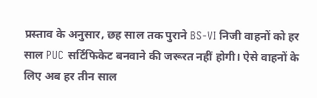प्रस्ताव के अनुसार, छह साल तक पुराने BS-VI निजी वाहनों को हर साल PUC सर्टिफिकेट बनवाने की जरूरत नहीं होगी। ऐसे वाहनों के लिए अब हर तीन साल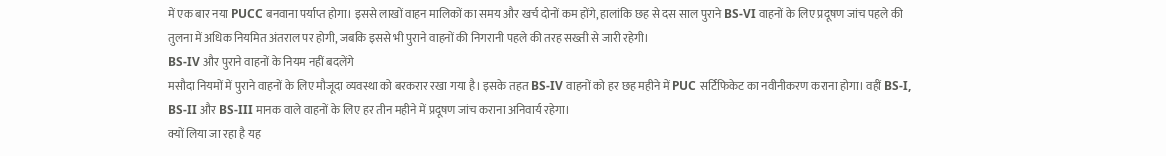में एक बार नया PUCC बनवाना पर्याप्त होगा। इससे लाखों वाहन मालिकों का समय और खर्च दोनों कम होंगे, हालांकि छह से दस साल पुराने BS-VI वाहनों के लिए प्रदूषण जांच पहले की तुलना में अधिक नियमित अंतराल पर होगी, जबकि इससे भी पुराने वाहनों की निगरानी पहले की तरह सख्ती से जारी रहेगी।
BS-IV और पुराने वाहनों के नियम नहीं बदलेंगे
मसौदा नियमों में पुराने वाहनों के लिए मौजूदा व्यवस्था को बरकरार रखा गया है। इसके तहत BS-IV वाहनों को हर छह महीने में PUC सर्टिफिकेट का नवीनीकरण कराना होगा। वहीं BS-I, BS-II और BS-III मानक वाले वाहनों के लिए हर तीन महीने में प्रदूषण जांच कराना अनिवार्य रहेगा।
क्यों लिया जा रहा है यह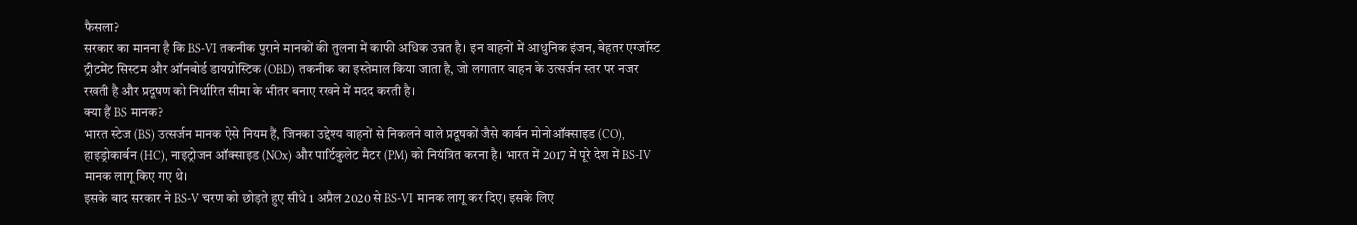फैसला?
सरकार का मानना है कि BS-VI तकनीक पुराने मानकों की तुलना में काफी अधिक उन्नत है। इन वाहनों में आधुनिक इंजन, बेहतर एग्जॉस्ट ट्रीटमेंट सिस्टम और ऑनबोर्ड डायग्नोस्टिक (OBD) तकनीक का इस्तेमाल किया जाता है, जो लगातार वाहन के उत्सर्जन स्तर पर नजर रखती है और प्रदूषण को निर्धारित सीमा के भीतर बनाए रखने में मदद करती है।
क्या हैं BS मानक?
भारत स्टेज (BS) उत्सर्जन मानक ऐसे नियम हैं, जिनका उद्देश्य वाहनों से निकलने वाले प्रदूषकों जैसे कार्बन मोनोऑक्साइड (CO), हाइड्रोकार्बन (HC), नाइट्रोजन ऑक्साइड (NOx) और पार्टिकुलेट मैटर (PM) को नियंत्रित करना है। भारत में 2017 में पूरे देश में BS-IV मानक लागू किए गए थे।
इसके बाद सरकार ने BS-V चरण को छोड़ते हुए सीधे 1 अप्रैल 2020 से BS-VI मानक लागू कर दिए। इसके लिए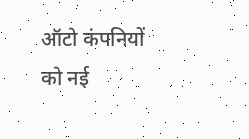ऑटो कंपनियों को नई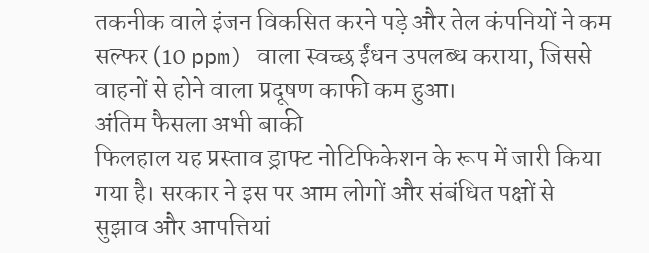तकनीक वाले इंजन विकसित करने पड़े और तेल कंपनियों ने कम सल्फर (10 ppm) वाला स्वच्छ ईंधन उपलब्ध कराया, जिससे वाहनों से होने वाला प्रदूषण काफी कम हुआ।
अंतिम फैसला अभी बाकी
फिलहाल यह प्रस्ताव ड्राफ्ट नोटिफिकेशन के रूप में जारी किया गया है। सरकार ने इस पर आम लोगों और संबंधित पक्षों से सुझाव और आपत्तियां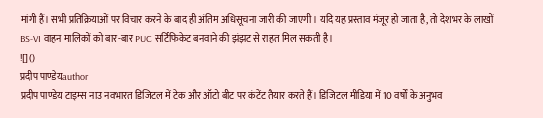मांगी हैं। सभी प्रतिक्रियाओं पर विचार करने के बाद ही अंतिम अधिसूचना जारी की जाएगी। यदि यह प्रस्ताव मंजूर हो जाता है, तो देशभर के लाखों BS-VI वाहन मालिकों को बार-बार PUC सर्टिफिकेट बनवाने की झंझट से राहत मिल सकती है।
![]()
प्रदीप पाण्डेयauthor
प्रदीप पाण्डेय टाइम्स नाउ नवभारत डिजिटल में टेक और ऑटो बीट पर कंटेंट तैयार करते हैं। डिजिटल मीडिया में 10 वर्षों के अनुभव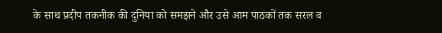के साथ प्रदीप तकनीक की दुनिया को समझने और उसे आम पाठकों तक सरल व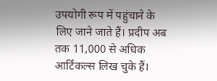उपयोगी रूप में पहुंचाने के लिए जाने जाते हैं। प्रदीप अब तक 11,000 से अधिक आर्टिकल्स लिख चुके हैं।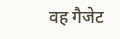वह गैजेट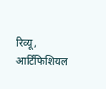रिव्यू, आर्टिफिशियल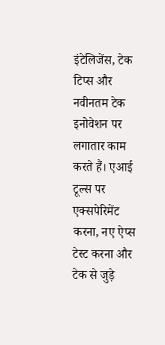इंटेलिजेंस, टेक टिप्स और नवीनतम टेक इनोवेशन पर लगातार काम करते हैं। एआई टूल्स पर एक्सपेरिमेंट करना, नए ऐप्स टेस्ट करना और टेक से जुड़े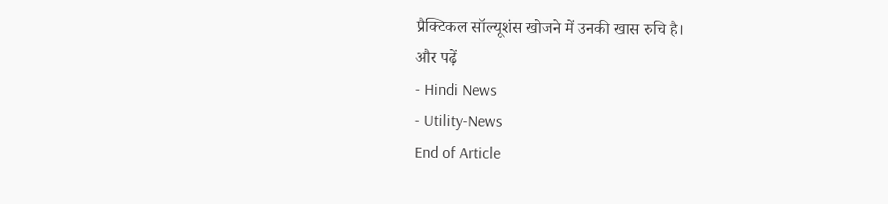प्रैक्टिकल सॉल्यूशंस खोजने में उनकी खास रुचि है।
और पढ़ें
- Hindi News
- Utility-News
End of Article